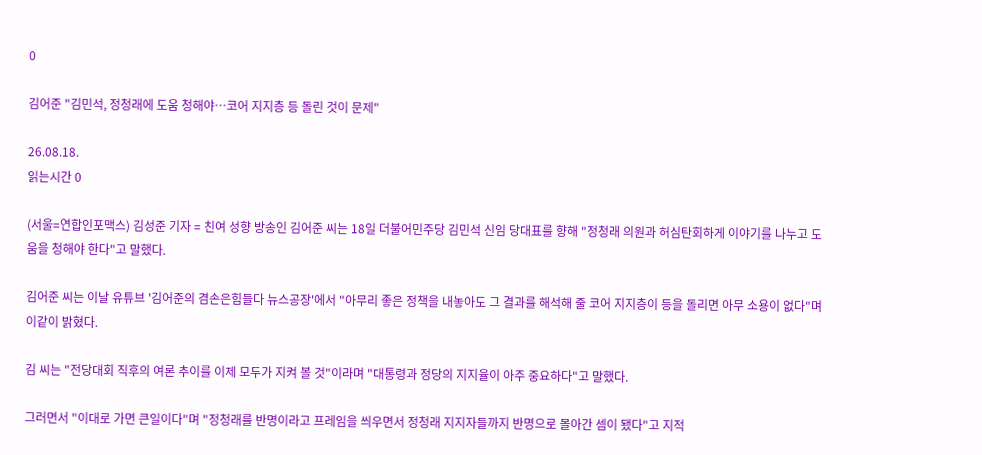0

김어준 "김민석, 정청래에 도움 청해야…코어 지지층 등 돌린 것이 문제"

26.08.18.
읽는시간 0

(서울=연합인포맥스) 김성준 기자 = 친여 성향 방송인 김어준 씨는 18일 더불어민주당 김민석 신임 당대표를 향해 "정청래 의원과 허심탄회하게 이야기를 나누고 도움을 청해야 한다"고 말했다.

김어준 씨는 이날 유튜브 '김어준의 겸손은힘들다 뉴스공장'에서 "아무리 좋은 정책을 내놓아도 그 결과를 해석해 줄 코어 지지층이 등을 돌리면 아무 소용이 없다"며 이같이 밝혔다.

김 씨는 "전당대회 직후의 여론 추이를 이제 모두가 지켜 볼 것"이라며 "대통령과 정당의 지지율이 아주 중요하다"고 말했다.

그러면서 "이대로 가면 큰일이다"며 "정청래를 반명이라고 프레임을 씌우면서 정청래 지지자들까지 반명으로 몰아간 셈이 됐다"고 지적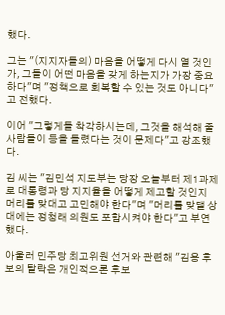했다.

그는 "(지지자들의) 마음을 어떻게 다시 열 것인가, 그들이 어떤 마음을 갖게 하는지가 가장 중요하다"며 "정책으로 회복할 수 있는 것도 아니다"고 전했다.

이어 "그렇게들 착각하시는데, 그것을 해석해 줄 사람들이 등을 돌렸다는 것이 문제다"고 강조했다.

김 씨는 "김민석 지도부는 당장 오늘부터 제1과제로 대통령과 당 지지율을 어떻게 제고할 것인지 머리를 맞대고 고민해야 한다"며 "머리를 맞댈 상대에는 정청래 의원도 포함시켜야 한다"고 부연했다.

아울러 민주당 최고위원 선거와 관련해 "김용 후보의 탈락은 개인적으론 후보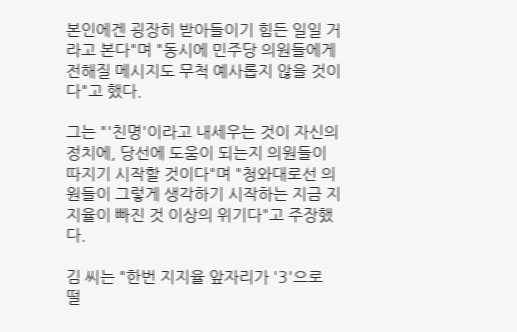본인에겐 굉장히 받아들이기 힘든 일일 거라고 본다"며 "동시에 민주당 의원들에게 전해질 메시지도 무척 예사롭지 않을 것이다"고 했다.

그는 "'친명'이라고 내세우는 것이 자신의 정치에, 당선에 도움이 되는지 의원들이 따지기 시작할 것이다"며 "청와대로선 의원들이 그렇게 생각하기 시작하는 지금 지지율이 빠진 것 이상의 위기다"고 주장했다.

김 씨는 "한번 지지율 앞자리가 '3'으로 떨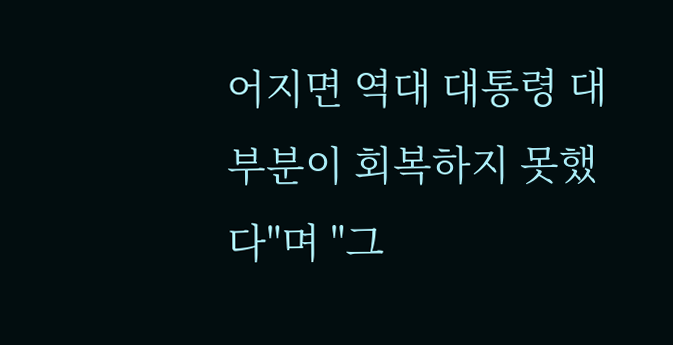어지면 역대 대통령 대부분이 회복하지 못했다"며 "그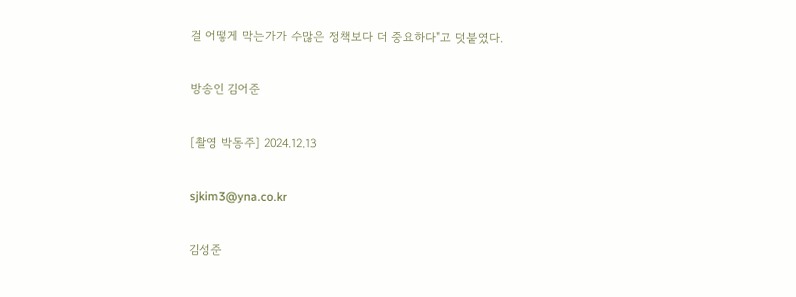걸 어떻게 막는가가 수많은 정책보다 더 중요하다"고 덧붙였다.

방송인 김어준

[촬영 박동주] 2024.12.13

sjkim3@yna.co.kr

김성준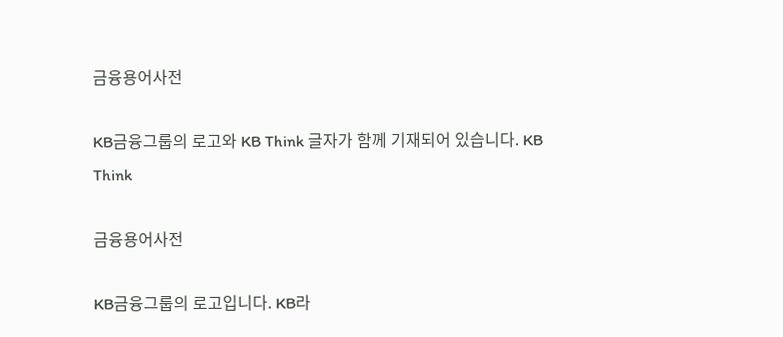금융용어사전

KB금융그룹의 로고와 KB Think 글자가 함께 기재되어 있습니다. KB Think

금융용어사전

KB금융그룹의 로고입니다. KB라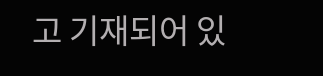고 기재되어 있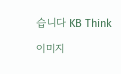습니다 KB Think

이미지